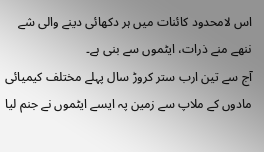اس لامحدود کائنات میں ہر دکھائی دینے والی شے ننھے منے ذرات، ایٹموں سے بنی ہے۔
آج سے تین ارب ستر کروڑ سال پہلے مختلف کیمیائی مادوں کے ملاپ سے زمین پہ ایسے ایٹموں نے جنم لیا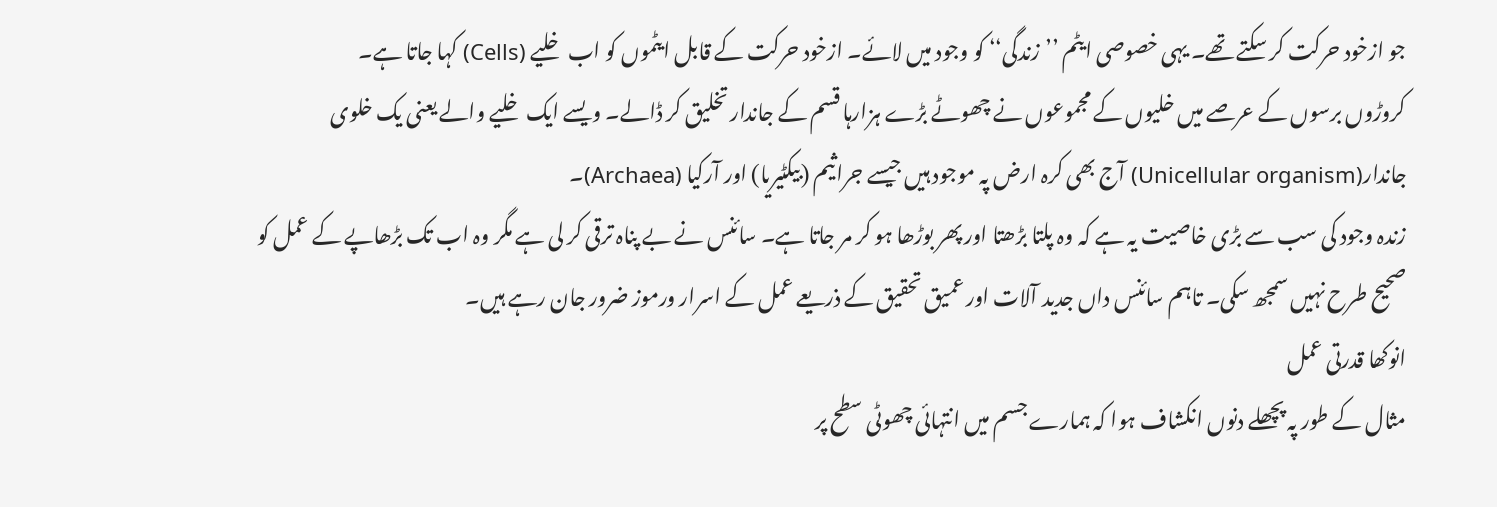جو ازخود حرکت کر سکتے تھے۔ یہی خصوصی ایٹم ’’زندگی‘‘ کو وجود میں لائے۔ ازخود حرکت کے قابل ایٹموں کو اب خلیے (Cells) کہا جاتا ہے۔
کروڑوں برسوں کے عرصے میں خلیوں کے مجموعوں نے چھوٹے بڑے ہزارہا قسم کے جاندار تخلیق کر ڈالے۔ ویسے ایک خلیے والے یعنی یک خلوی جاندار(Unicellular organism) آج بھی کرہ ارض پہ موجود ہیں جیسے جراثیم (بیکٹیریا) اور آرکیا (Archaea)۔
زندہ وجود کی سب سے بڑی خاصیت یہ ہے کہ وہ پلتا بڑھتا اور پھر بوڑھا ہو کر مر جاتا ہے۔ سائنس نے بے پناہ ترقی کر لی ہے مگر وہ اب تک بڑھاپے کے عمل کو صحیح طرح نہیں سمجھ سکی۔ تاہم سائنس داں جدید آلات اور عمیق تحقیق کے ذریعے عمل کے اسرار ورموز ضرور جان رہے ہیں۔
انوکھا قدرتی عمل
مثال کے طور پہ پچھلے دنوں انکشاف ہوا کہ ہمارے جسم میں انتہائی چھوٹی سطح پر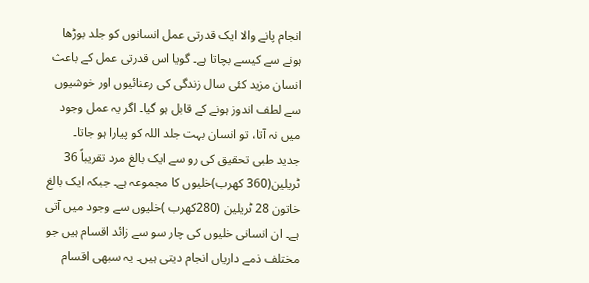انجام پانے والا ایک قدرتی عمل انسانوں کو جلد بوڑھا ہونے سے کیسے بچاتا ہے۔ گویا اس قدرتی عمل کے باعث انسان مزید کئی سال زندگی کی رعنائیوں اور خوشیوں سے لطف اندوز ہونے کے قابل ہو گیا۔ اگر یہ عمل وجود میں نہ آتا، تو انسان بہت جلد اللہ کو پیارا ہو جاتا۔
جدید طبی تحقیق کی رو سے ایک بالغ مرد تقریباً 36 ٹریلین(360 کھرب)خلیوں کا مجموعہ ہے۔ جبکہ ایک بالغ خاتون 28 ٹریلین (280کھرب )خلیوں سے وجود میں آتی ہے۔ ان انسانی خلیوں کی چار سو سے زائد اقسام ہیں جو مختلف ذمے داریاں انجام دیتی ہیں۔ یہ سبھی اقسام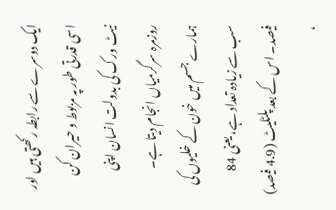ایک دوسرے سے رابطہ رکھتی ہیں اور اسی قدرتی طور پہ مربوط و حیران کن نیٹ ورک کی بدولت انسان اپنی روزمرہ سرگرمیاں انجام دیتا ہے۔
ہمارے جسم میں خون کے خلیوں کی سب سے زیادہ تعداد ہے، یعنی 84 فیصد۔ اس کے بعد پلٹلیٹ (4.9 فیصد) ،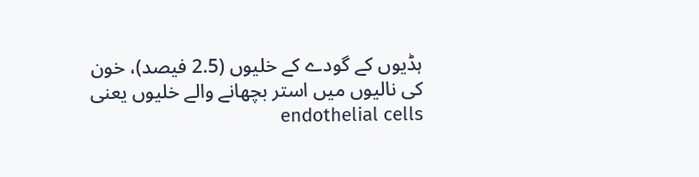ہڈیوں کے گودے کے خلیوں (2.5 فیصد)، خون کی نالیوں میں استر بچھانے والے خلیوں یعنی endothelial cells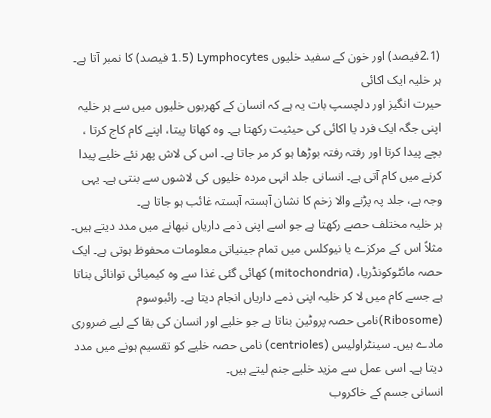(2.1فیصد) اور خون کے سفید خلیوں Lymphocytes (1.5 فیصد) کا نمبر آتا ہے۔
ہر خلیہ ایک اکائی
حیرت انگیز اور دلچسپ بات یہ ہے کہ انسان کے کھربوں خلیوں میں سے ہر خلیہ اپنی جگہ ایک فرد یا اکائی کی حیثیت رکھتا ہے۔ وہ کھاتا پیتا، اپنے کام کاج کرتا ، بچے پیدا کرتا اور رفتہ رفتہ بوڑھا ہو کر مر جاتا ہے۔ اس کی لاش پھر نئے خلیے پیدا کرنے میں کام آتی ہے۔ انسانی جلد انہی مردہ خلیوں کی لاشوں سے بنتی ہے۔ یہی وجہ ہے، جلد پہ پڑنے والا زخم کا نشان آہستہ آہستہ غائب ہو جاتا ہے۔
ہر خلیہ مختلف حصے رکھتا ہے جو اسے اپنی ذمے داریاں نبھانے میں مدد دیتے ہیں۔ مثلاً اس کے مرکزے یا نیوکلس میں تمام جینیاتی معلومات محفوظ ہوتی ہے۔ ایک حصہ مائٹوکونڈریا، (mitochondria) کھائی گئی غذا سے وہ کیمیائی توانائی بناتا ہے جسے کام میں لا کر خلیہ اپنی ذمے داریاں انجام دیتا ہے۔ رائبوسوم (Ribosome)نامی حصہ پروٹین بناتا ہے جو خلیے اور انسان کی بقا کے لیے ضروری مادے ہیں۔ سینٹراولیس (centrioles) نامی حصہ خلیے کو تقسیم ہونے میں مدد دیتا ہے۔ اسی عمل سے مزید خلیے جنم لیتے ہیں۔
انسانی جسم کے خاکروب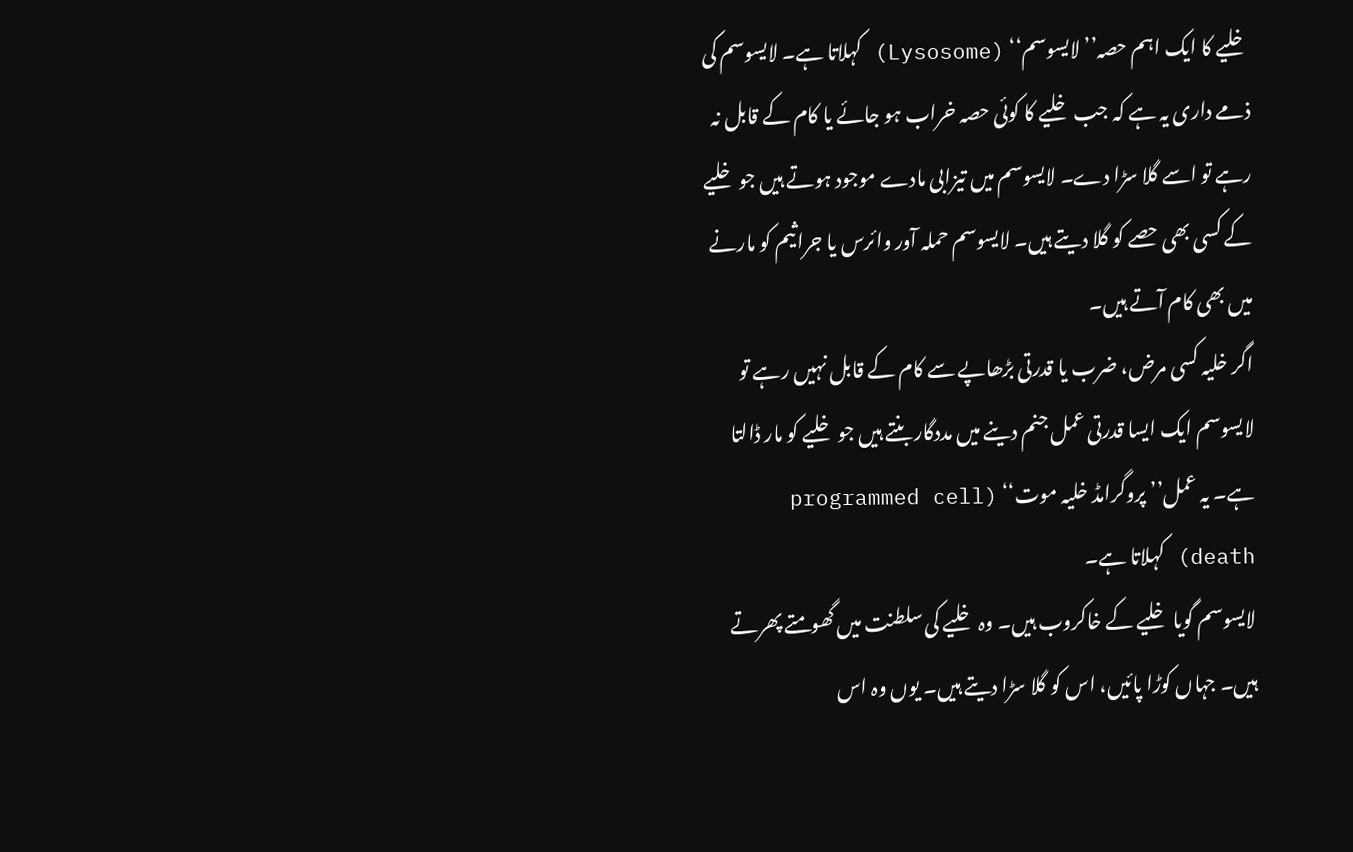خلیے کا ایک اہم حصہ’’ لایسوسم‘‘ (Lysosome) کہلاتا ہے۔ لایسوسم کی ذمے داری یہ ہے کہ جب خلیے کا کوئی حصہ خراب ہو جائے یا کام کے قابل نہ رہے تو اسے گلا سڑا دے۔ لایسوسم میں تیزابی مادے موجود ہوتے ہیں جو خلیے کے کسی بھی حصے کو گلا دیتے ہیں۔ لایسوسم حملہ آور وائرس یا جراثیم کو مارنے میں بھی کام آتے ہیں۔
اگر خلیہ کسی مرض، ضرب یا قدرتی بڑھاپے سے کام کے قابل نہیں رہے تو لایسوسم ایک ایسا قدرتی عمل جنم دینے میں مددگار بنتے ہیں جو خلیے کو مار ڈالتا ہے۔ یہ عمل’’ پروگرامڈ خلیہ موت‘‘ (programmed cell death) کہلاتا ہے۔
لایسوسم گویا خلیے کے خاکروب ہیں۔ وہ خلیے کی سلطنت میں گھومتے پھرتے ہیں۔ جہاں کوڑا پائیں، اس کو گلا سڑا دیتے ہیں۔ یوں وہ اس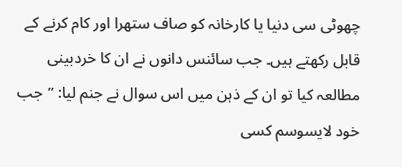چھوٹی سی دنیا یا کارخانہ کو صاف ستھرا اور کام کرنے کے قابل رکھتے ہیں۔ جب سائنس دانوں نے ان کا خردبینی مطالعہ کیا تو ان کے ذہن میں اس سوال نے جنم لیا: ’’جب خود لایسوسم کسی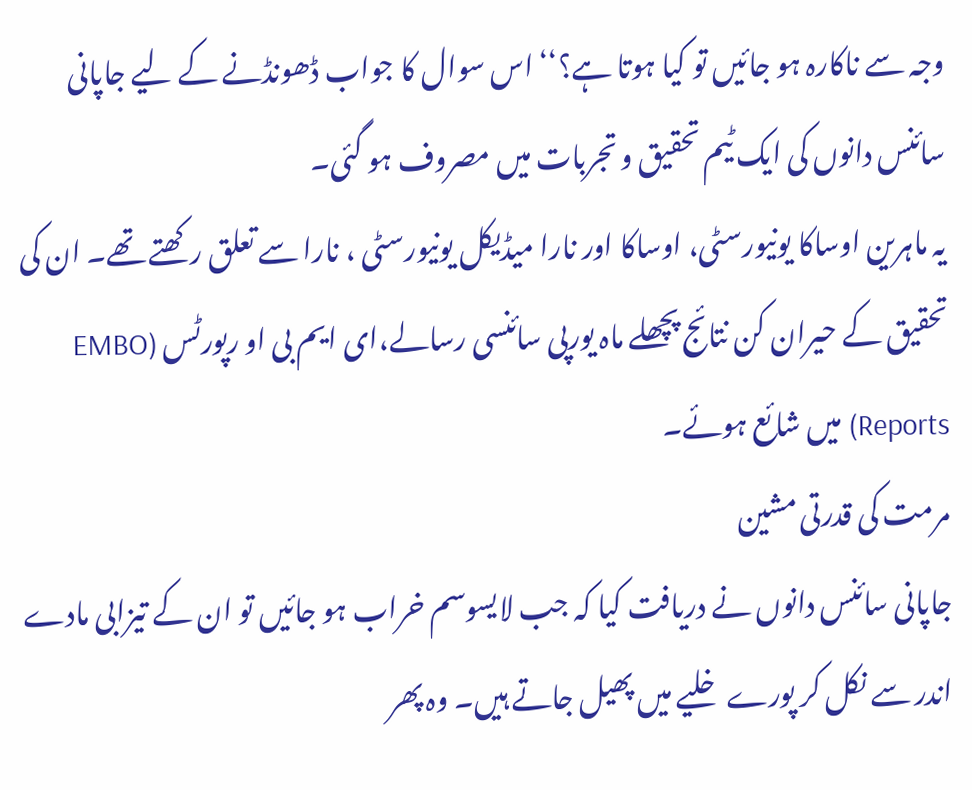وجہ سے ناکارہ ہو جائیں تو کیا ہوتا ہے؟‘‘ اس سوال کا جواب ڈھونڈنے کے لیے جاپانی سائنس دانوں کی ایک ٹیم تحقیق و تجربات میں مصروف ہو گئی۔
یہ ماہرین اوساکا یونیورسٹی، اوساکا اور نارا میڈیکل یونیورسٹی ، نارا سے تعلق رکھتے تھے۔ ان کی تحقیق کے حیران کن نتائج پچھلے ماہ یورپی سائنسی رسالے،ای ایم بی او رپورٹس (EMBO Reports) میں شائع ہوئے۔
مرمت کی قدرتی مشین
جاپانی سائنس دانوں نے دریافت کیا کہ جب لایسوسم خراب ہو جائیں تو ان کے تیزابی مادے اندر سے نکل کر پورے خلیے میں پھیل جاتے ہیں۔ وہ پھر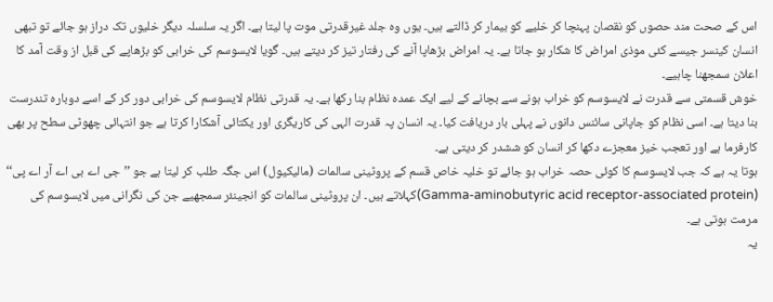اس کے صحت مند حصوں کو نقصان پہنچا کر خلیے کو بیمار کر ڈالتے ہیں۔ یوں وہ جلد غیرقدرتی موت پا لیتا ہے۔ اگر یہ سلسلہ دیگر خلیوں تک دراز ہو جائے تو تبھی انسان کینسر جیسے کئی موذی امراض کا شکار ہو جاتا ہے۔ یہ امراض بڑھاپا آنے کی رفتار تیز کر دیتے ہیں۔ گویا لایسوسم کی خرابی کو بڑھاپے کی قبل از وقت آمد کا اعلان سمجھنا چاہیے۔
خوش قسمتی سے قدرت نے لایسوسم کو خراب ہونے سے بچانے کے لیے ایک عمدہ نظام بنا رکھا ہے۔ یہ قدرتی نظام لایسوسم کی خرابی دور کر کے اسے دوبارہ تندرست بنا دیتا ہے۔ اسی نظام کو جاپانی سائنس دانوں نے پہلی بار دریافت کیا۔ یہ انسان پہ قدرت الہی کی کاریگری اور یکتائی آشکارا کرتا ہے جو انتہائی چھوٹی سطح پر بھی کارفرما ہے اور تعجب خیز معجزے دکھا کر انسان کو ششدر کر دیتی ہے۔
ہوتا یہ ہے کہ جب لایسوسم کا کوئی حصہ خراب ہو جائے تو خلیہ خاص قسم کے پروٹینی سالمات (مالیکیول) اس جگہ طلب کر لیتا ہے جو ’’جی اے بی اے آر اے پی‘‘ (Gamma-aminobutyric acid receptor-associated protein)کہلاتے ہیں۔ ان پروٹینی سالمات کو انجینئر سمجھیے جن کی نگرانی میں لایسوسم کی مرمت ہوتی ہے۔
یہ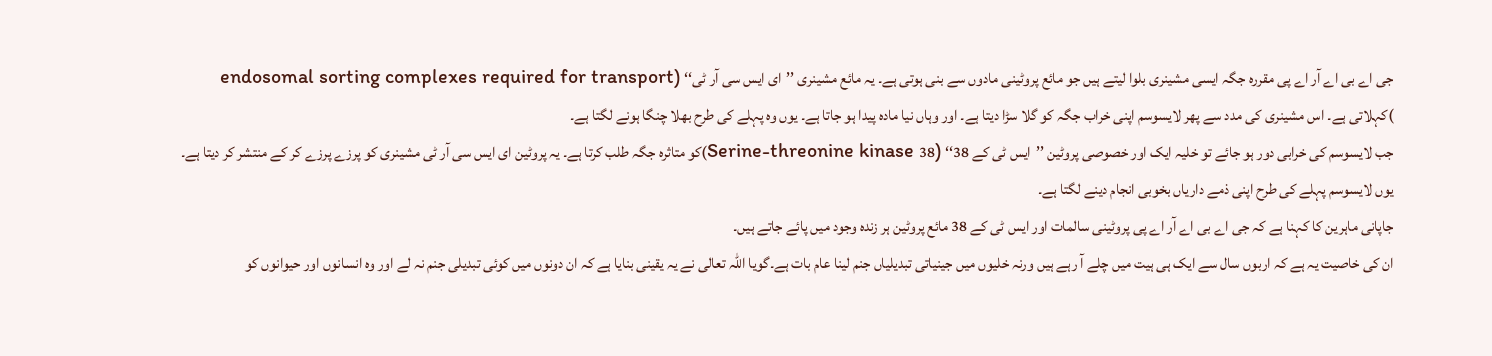جی اے بی اے آر اے پی مقررہ جگہ ایسی مشینری بلوا لیتے ہیں جو مائع پروٹینی مادوں سے بنی ہوتی ہے۔ یہ مائع مشینری ’’ای ایس سی آر ٹی‘‘ (endosomal sorting complexes required for transport )کہلاتی ہے۔ اس مشینری کی مدد سے پھر لایسوسم اپنی خراب جگہ کو گلا سڑا دیتا ہے۔ اور وہاں نیا مادہ پیدا ہو جاتا ہے۔ یوں وہ پہلے کی طرح بھلا چنگا ہونے لگتا ہے۔
جب لایسوسم کی خرابی دور ہو جائے تو خلیہ ایک اور خصوصی پروٹین ’’ایس ٹی کے 38‘‘ (Serine-threonine kinase 38)کو متاثرہ جگہ طلب کرتا ہے۔ یہ پروٹین ای ایس سی آر ٹی مشینری کو پرزے پرزے کر کے منتشر کر دیتا ہے۔ یوں لایسوسم پہلے کی طرح اپنی ذمے داریاں بخوبی انجام دینے لگتا ہے۔
جاپانی ماہرین کا کہنا ہے کہ جی اے بی اے آر اے پی پروٹینی سالمات اور ایس ٹی کے 38 مائع پروٹین ہر زندہ وجود میں پائے جاتے ہیں۔
ان کی خاصیت یہ ہے کہ اربوں سال سے ایک ہی ہیت میں چلے آ رہے ہیں ورنہ خلیوں میں جینیاتی تبدیلیاں جنم لینا عام بات ہے۔گویا اللہ تعالی نے یہ یقینی بنایا ہے کہ ان دونوں میں کوئی تبدیلی جنم نہ لے اور وہ انسانوں اور حیوانوں کو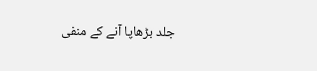جلد بڑھاپا آنے کے منفی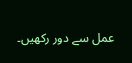عمل سے دور رکھیں۔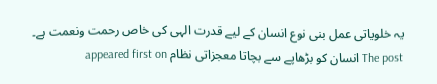یہ خلویاتی عمل بنی نوع انسان کے لیے قدرت الہی کی خاص رحمت ونعمت ہے۔
The post انسان کو بڑھاپے سے بچاتا معجزاتی نظام appeared first on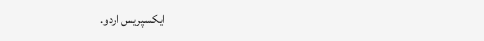ایکسپریس اردو.